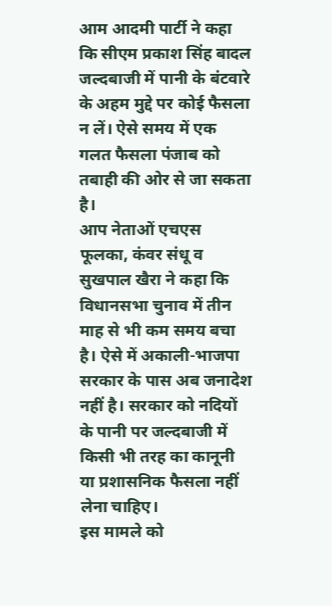आम आदमी पार्टी ने कहा कि सीएम प्रकाश सिंह बादल जल्दबाजी में पानी के बंटवारे के अहम मुद्दे पर कोई फैसला न लें। ऐसे समय में एक गलत फैसला पंजाब को तबाही की ओर से जा सकता है।
आप नेताओं एचएस फूलका, कंवर संधू व सुखपाल खैरा ने कहा कि विधानसभा चुनाव में तीन माह से भी कम समय बचा है। ऐसे में अकाली-भाजपा सरकार के पास अब जनादेश नहीं है। सरकार को नदियों के पानी पर जल्दबाजी में किसी भी तरह का कानूनी या प्रशासनिक फैसला नहीं लेना चाहिए।
इस मामले को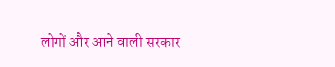लोगों और आने वाली सरकार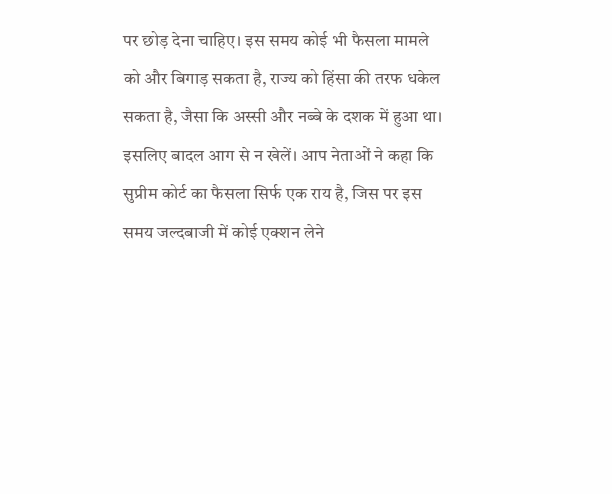पर छोड़ देना चाहिए। इस समय कोई भी फैसला मामले को और बिगाड़ सकता है, राज्य को हिंसा की तरफ धकेल सकता है, जैसा कि अस्सी और नब्बे के दशक में हुआ था।
इसलिए बादल आग से न खेलें। आप नेताओं ने कहा कि सुप्रीम कोर्ट का फैसला सिर्फ एक राय है, जिस पर इस समय जल्दबाजी में कोई एक्शन लेने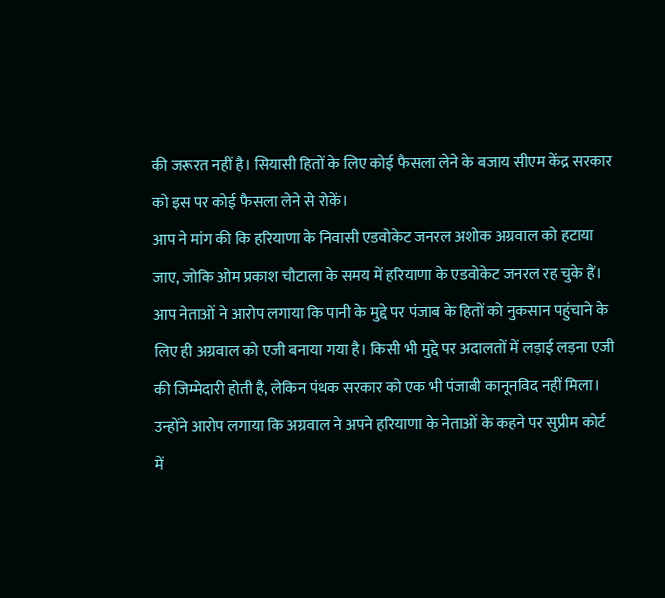की जरूरत नहीं है। सियासी हितों के लिए कोई फैसला लेने के बजाय सीएम केंद्र सरकार को इस पर कोई फैसला लेने से रोकें।
आप ने मांग की कि हरियाणा के निवासी एडवोकेट जनरल अशोक अग्रवाल को हटाया जाए, जोकि ओम प्रकाश चौटाला के समय में हरियाणा के एडवोकेट जनरल रह चुके हैं।
आप नेताओं ने आरोप लगाया कि पानी के मुद्दे पर पंजाब के हितों को नुकसान पहुंचाने के लिए ही अग्रवाल को एजी बनाया गया है। किसी भी मुद्दे पर अदालतों में लड़ाई लड़ना एजी की जिम्मेदारी होती है, लेकिन पंथक सरकार को एक भी पंजाबी कानूनविद नहीं मिला।
उन्होंने आरोप लगाया कि अग्रवाल ने अपने हरियाणा के नेताओं के कहने पर सुप्रीम कोर्ट में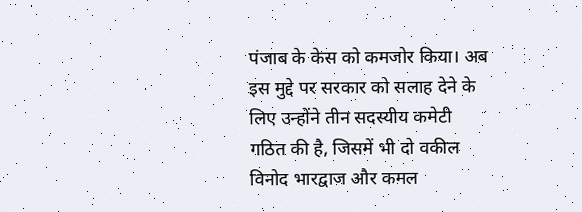पंजाब के केस को कमजोर किया। अब इस मुद्दे पर सरकार को सलाह देने के लिए उन्होंने तीन सदस्यीय कमेटी गठित की है, जिसमें भी दो वकील विनोद भारद्वाज और कमल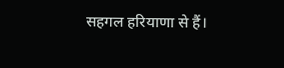सहगल हरियाणा से हैं।